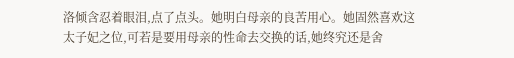洛倾含忍着眼泪,点了点头。她明白母亲的良苦用心。她固然喜欢这太子妃之位,可若是要用母亲的性命去交换的话,她终究还是舍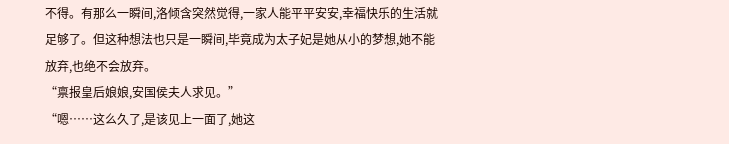不得。有那么一瞬间,洛倾含突然觉得,一家人能平平安安,幸福快乐的生活就足够了。但这种想法也只是一瞬间,毕竟成为太子妃是她从小的梦想,她不能放弃,也绝不会放弃。
“禀报皇后娘娘,安国侯夫人求见。”
“嗯……这么久了,是该见上一面了,她这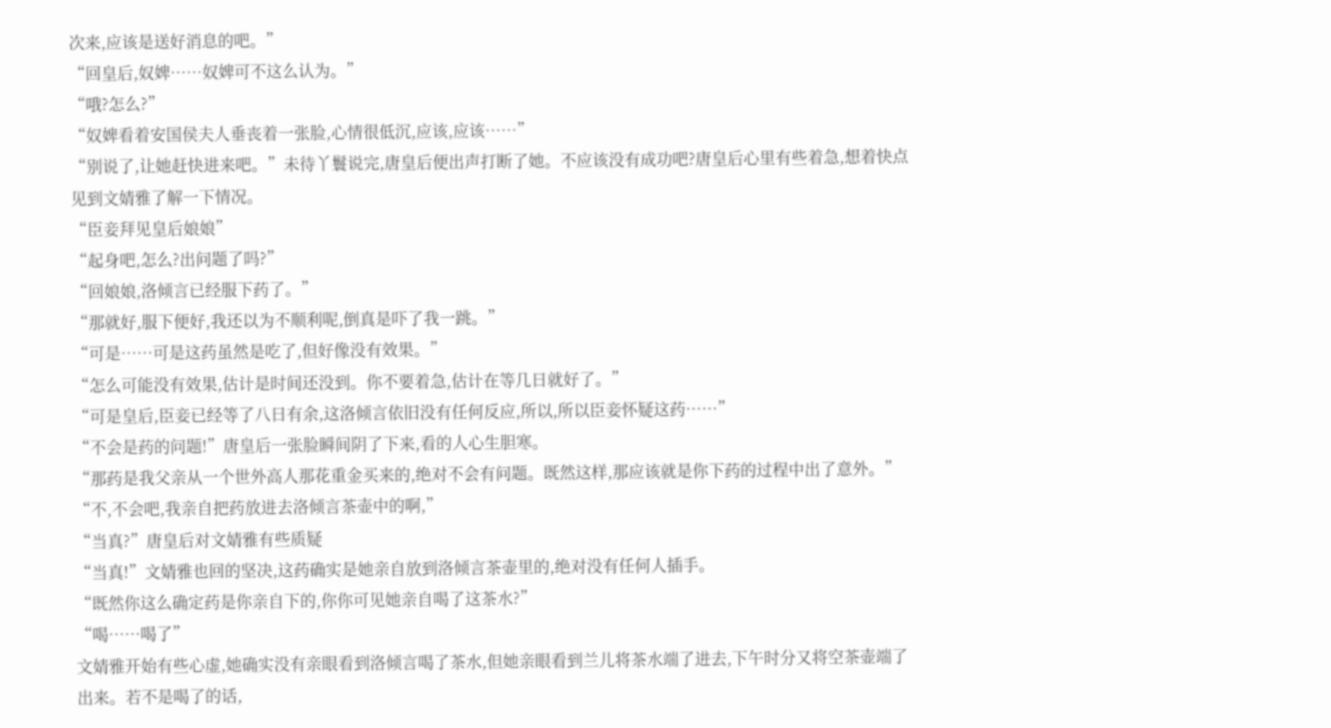次来,应该是送好消息的吧。”
“回皇后,奴婢……奴婢可不这么认为。”
“哦?怎么?”
“奴婢看着安国侯夫人垂丧着一张脸,心情很低沉,应该,应该……”
“别说了,让她赶快进来吧。”未待丫鬟说完,唐皇后便出声打断了她。不应该没有成功吧?唐皇后心里有些着急,想着快点见到文婧雅了解一下情况。
“臣妾拜见皇后娘娘”
“起身吧,怎么?出问题了吗?”
“回娘娘,洛倾言已经服下药了。”
“那就好,服下便好,我还以为不顺利呢,倒真是吓了我一跳。”
“可是……可是这药虽然是吃了,但好像没有效果。”
“怎么可能没有效果,估计是时间还没到。你不要着急,估计在等几日就好了。”
“可是皇后,臣妾已经等了八日有余,这洛倾言依旧没有任何反应,所以,所以臣妾怀疑这药……”
“不会是药的问题!”唐皇后一张脸瞬间阴了下来,看的人心生胆寒。
“那药是我父亲从一个世外高人那花重金买来的,绝对不会有问题。既然这样,那应该就是你下药的过程中出了意外。”
“不,不会吧,我亲自把药放进去洛倾言茶壶中的啊,”
“当真?”唐皇后对文婧雅有些质疑
“当真!”文婧雅也回的坚决,这药确实是她亲自放到洛倾言茶壶里的,绝对没有任何人插手。
“既然你这么确定药是你亲自下的,你你可见她亲自喝了这茶水?”
“喝……喝了”
文婧雅开始有些心虚,她确实没有亲眼看到洛倾言喝了茶水,但她亲眼看到兰儿将茶水端了进去,下午时分又将空茶壶端了出来。若不是喝了的话,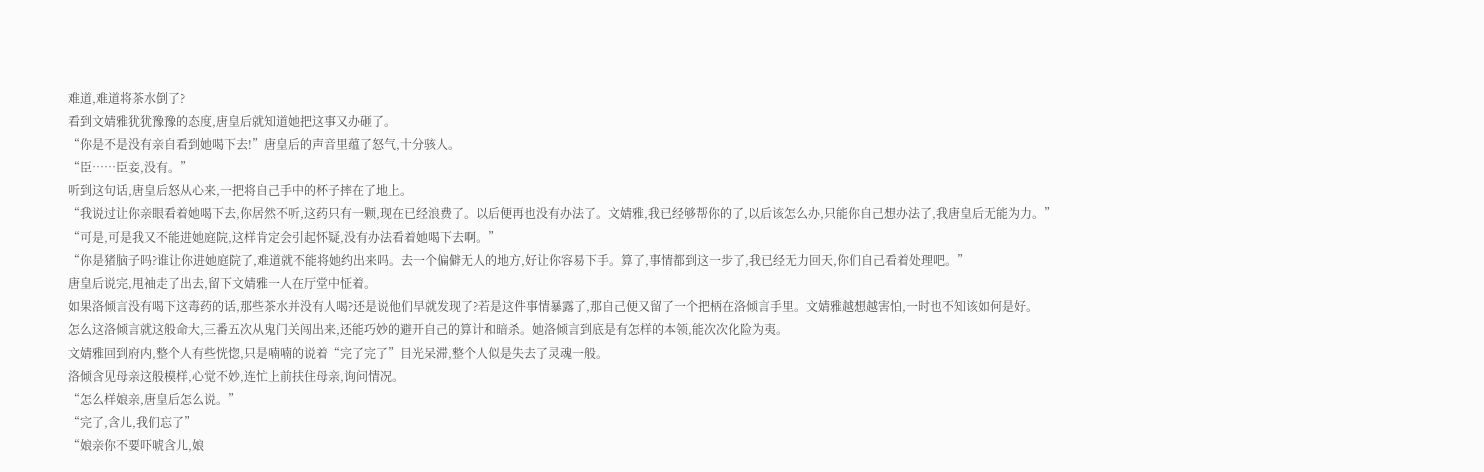难道,难道将茶水倒了?
看到文婧雅犹犹豫豫的态度,唐皇后就知道她把这事又办砸了。
“你是不是没有亲自看到她喝下去!”唐皇后的声音里蕴了怒气,十分骇人。
“臣……臣妾,没有。”
听到这句话,唐皇后怒从心来,一把将自己手中的杯子摔在了地上。
“我说过让你亲眼看着她喝下去,你居然不听,这药只有一颗,现在已经浪费了。以后便再也没有办法了。文婧雅,我已经够帮你的了,以后该怎么办,只能你自己想办法了,我唐皇后无能为力。”
“可是,可是我又不能进她庭院,这样肯定会引起怀疑,没有办法看着她喝下去啊。”
“你是猪脑子吗?谁让你进她庭院了,难道就不能将她约出来吗。去一个偏僻无人的地方,好让你容易下手。算了,事情都到这一步了,我已经无力回天,你们自己看着处理吧。”
唐皇后说完,甩袖走了出去,留下文婧雅一人在厅堂中怔着。
如果洛倾言没有喝下这毒药的话,那些茶水并没有人喝?还是说他们早就发现了?若是这件事情暴露了,那自己便又留了一个把柄在洛倾言手里。文婧雅越想越害怕,一时也不知该如何是好。
怎么这洛倾言就这般命大,三番五次从鬼门关闯出来,还能巧妙的避开自己的算计和暗杀。她洛倾言到底是有怎样的本领,能次次化险为夷。
文婧雅回到府内,整个人有些恍惚,只是喃喃的说着“完了完了”目光呆滞,整个人似是失去了灵魂一般。
洛倾含见母亲这般模样,心觉不妙,连忙上前扶住母亲,询问情况。
“怎么样娘亲,唐皇后怎么说。”
“完了,含儿,我们忘了”
“娘亲你不要吓唬含儿,娘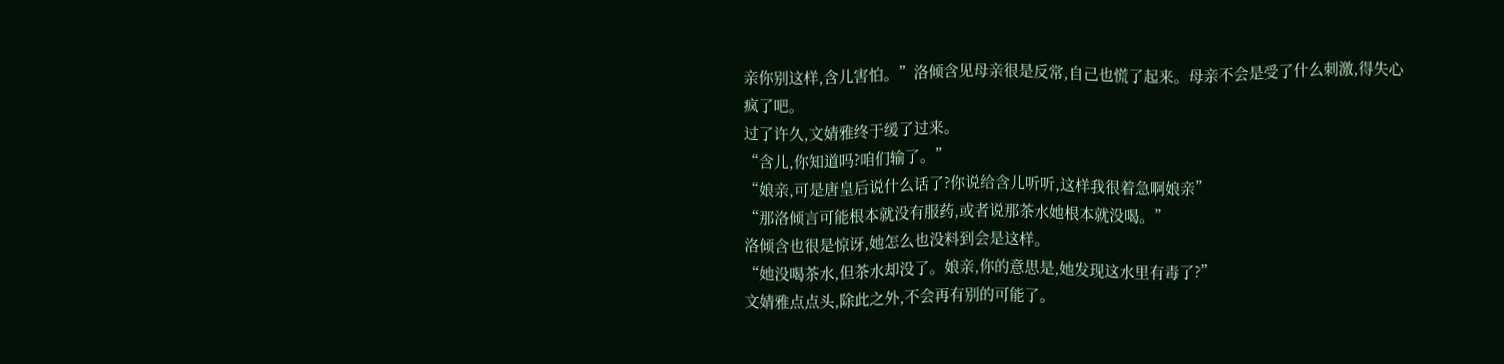亲你别这样,含儿害怕。”洛倾含见母亲很是反常,自己也慌了起来。母亲不会是受了什么刺激,得失心疯了吧。
过了许久,文婧雅终于缓了过来。
“含儿,你知道吗?咱们输了。”
“娘亲,可是唐皇后说什么话了?你说给含儿听听,这样我很着急啊娘亲”
“那洛倾言可能根本就没有服药,或者说那茶水她根本就没喝。”
洛倾含也很是惊讶,她怎么也没料到会是这样。
“她没喝茶水,但茶水却没了。娘亲,你的意思是,她发现这水里有毒了?”
文婧雅点点头,除此之外,不会再有别的可能了。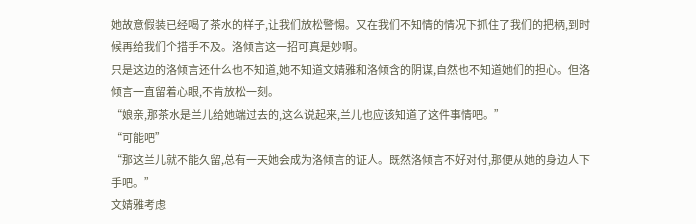她故意假装已经喝了茶水的样子,让我们放松警惕。又在我们不知情的情况下抓住了我们的把柄,到时候再给我们个措手不及。洛倾言这一招可真是妙啊。
只是这边的洛倾言还什么也不知道,她不知道文婧雅和洛倾含的阴谋,自然也不知道她们的担心。但洛倾言一直留着心眼,不肯放松一刻。
“娘亲,那茶水是兰儿给她端过去的,这么说起来,兰儿也应该知道了这件事情吧。”
“可能吧”
“那这兰儿就不能久留,总有一天她会成为洛倾言的证人。既然洛倾言不好对付,那便从她的身边人下手吧。”
文婧雅考虑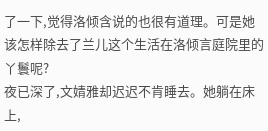了一下,觉得洛倾含说的也很有道理。可是她该怎样除去了兰儿这个生活在洛倾言庭院里的丫鬟呢?
夜已深了,文婧雅却迟迟不肯睡去。她躺在床上,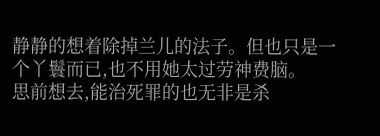静静的想着除掉兰儿的法子。但也只是一个丫鬟而已,也不用她太过劳神费脑。
思前想去,能治死罪的也无非是杀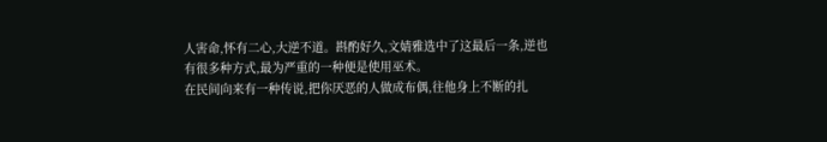人害命,怀有二心,大逆不道。斟酌好久,文婧雅选中了这最后一条,逆也有很多种方式,最为严重的一种便是使用巫术。
在民间向来有一种传说,把你厌恶的人做成布偶,往他身上不断的扎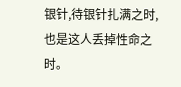银针,待银针扎满之时,也是这人丢掉性命之时。